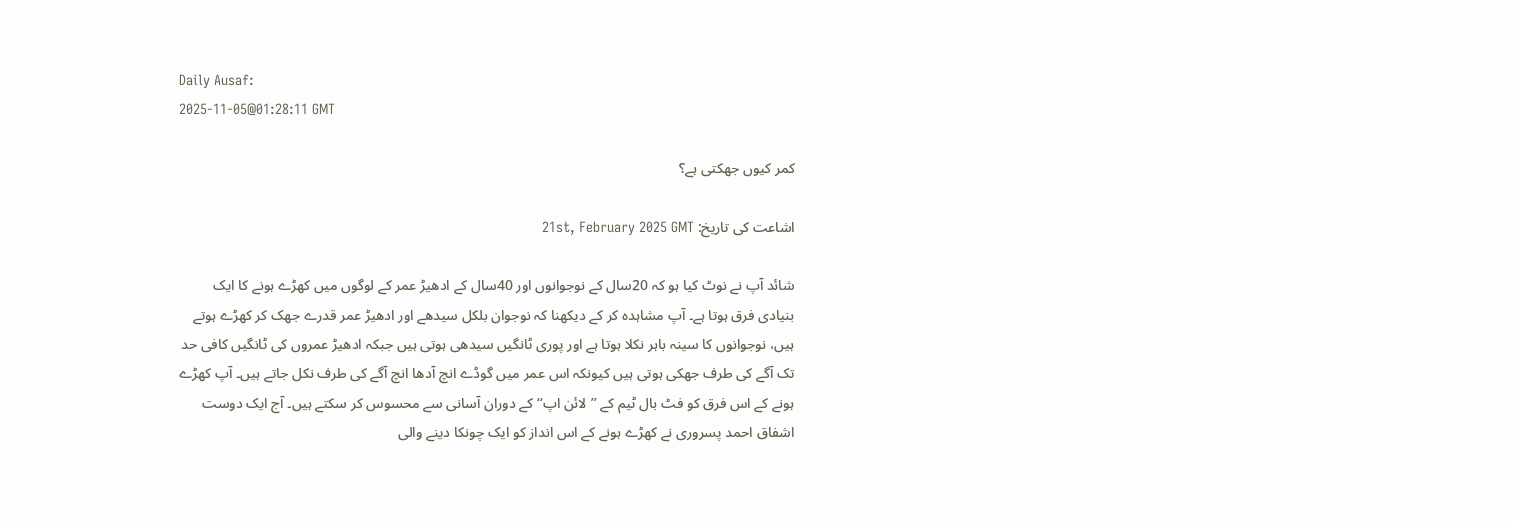Daily Ausaf:
2025-11-05@01:28:11 GMT

کمر کیوں جھکتی ہے؟

اشاعت کی تاریخ: 21st, February 2025 GMT

شائد آپ نے نوٹ کیا ہو کہ 20سال کے نوجوانوں اور 40سال کے ادھیڑ عمر کے لوگوں میں کھڑے ہونے کا ایک بنیادی فرق ہوتا ہے۔ آپ مشاہدہ کر کے دیکھنا کہ نوجوان بلکل سیدھے اور ادھیڑ عمر قدرے جھک کر کھڑے ہوتے ہیں، نوجوانوں کا سینہ باہر نکلا ہوتا ہے اور پوری ٹانگیں سیدھی ہوتی ہیں جبکہ ادھیڑ عمروں کی ٹانگیں کافی حد تک آگے کی طرف جھکی ہوتی ہیں کیونکہ اس عمر میں گوڈے انچ آدھا انچ آگے کی طرف نکل جاتے ہیں۔ آپ کھڑے ہونے کے اس فرق کو فٹ بال ٹیم کے ’’لائن اپ‘‘کے دوران آسانی سے محسوس کر سکتے ہیں۔ آج ایک دوست اشفاق احمد پسروری نے کھڑے ہونے کے اس انداز کو ایک چونکا دینے والی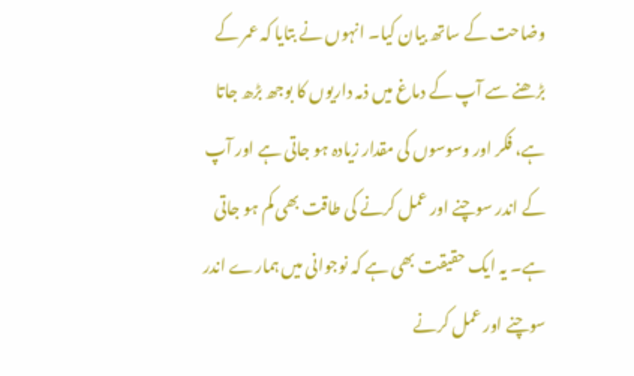وضاحت کے ساتھ بیان کیا۔ انہوں نے بتایا کہ عمر کے بڑھنے سے آپ کے دماغ میں ذمہ داریوں کا بوجھ بڑھ جاتا ہے، فکر اور وسوسوں کی مقدار زیادہ ہو جاتی ہے اور آپ کے اندر سوچنے اور عمل کرنے کی طاقت بھی کم ہو جاتی ہے۔ یہ ایک حقیقت بھی ہے کہ نوجوانی میں ہمارے اندر سوچنے اور عمل کرنے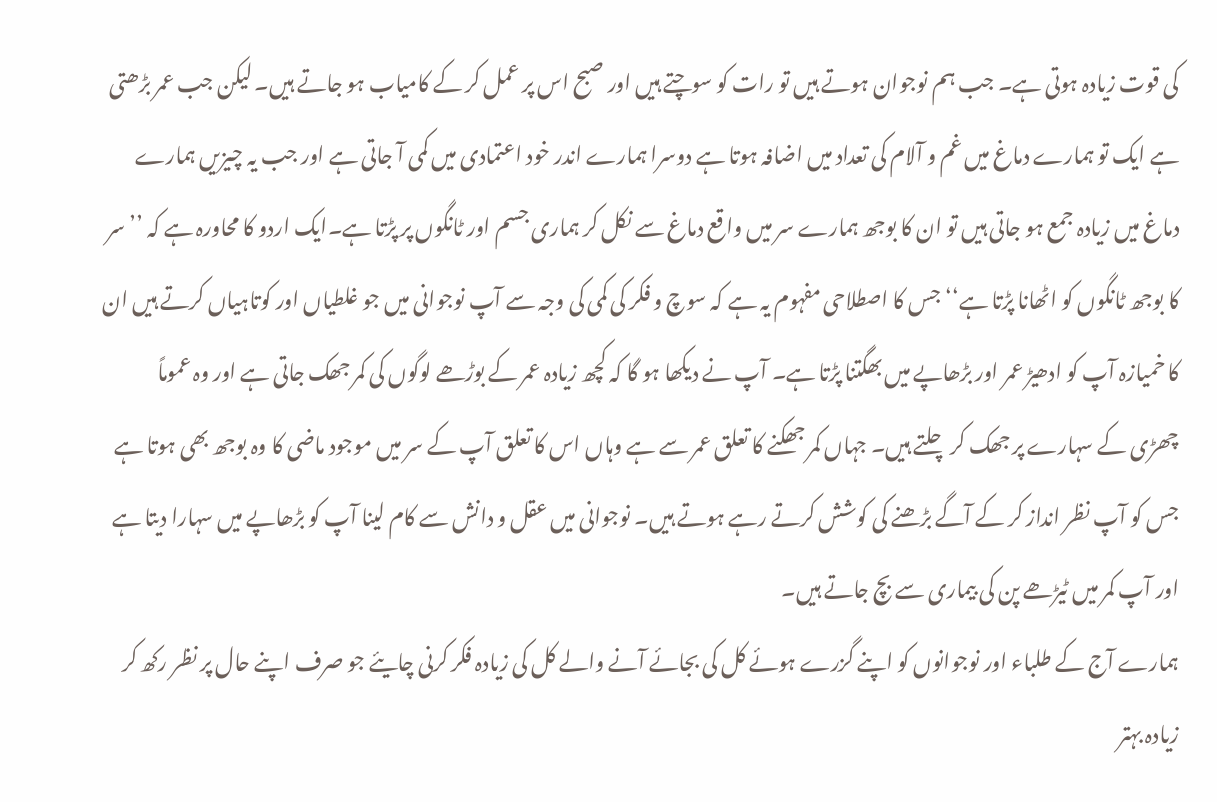کی قوت زیادہ ہوتی ہے۔ جب ہم نوجوان ہوتے ہیں تو رات کو سوچتے ہیں اور صبح اس پر عمل کر کے کامیاب ہو جاتے ہیں۔ لیکن جب عمر بڑھتی ہے ایک تو ہمارے دماغ میں غم و آلام کی تعداد میں اضافہ ہوتا ہے دوسرا ہمارے اندر خود اعتمادی میں کمی آ جاتی ہے اور جب یہ چیزیں ہمارے دماغ میں زیادہ جمع ہو جاتی ہیں تو ان کا بوجھ ہمارے سر میں واقع دماغ سے نکل کر ہماری جسم اور ٹانگوں پر پڑتا ہے۔ایک اردو کا محاورہ ہے کہ ’’سر کا بوجھ ٹانگوں کو اٹھانا پڑتا ہے‘‘ جس کا اصطلاحی مفہوم یہ ہے کہ سوچ و فکر کی کمی کی وجہ سے آپ نوجوانی میں جو غلطیاں اور کوتاہیاں کرتے ہیں ان کا خمیازہ آپ کو ادھیڑ عمر اور بڑھاپے میں بھگتنا پڑتا ہے۔ آپ نے دیکھا ہو گا کہ کچھ زیادہ عمر کے بوڑھے لوگوں کی کمر جھک جاتی ہے اور وہ عموماً چھڑی کے سہارے پر جھک کر چلتے ہیں۔ جہاں کمر جھکنے کا تعلق عمر سے ہے وہاں اس کا تعلق آپ کے سر میں موجود ماضی کا وہ بوجھ بھی ہوتا ہے جس کو آپ نظر انداز کر کے آگے بڑھنے کی کوشش کرتے رہے ہوتے ہیں۔ نوجوانی میں عقل و دانش سے کام لینا آپ کو بڑھاپے میں سہارا دیتا ہے اور آپ کمر میں ٹیڑھے پن کی بیماری سے بچ جاتے ہیں۔
ہمارے آج کے طلباء اور نوجوانوں کو اپنے گزرے ہوئے کل کی بجائے آنے والے کل کی زیادہ فکر کرنی چایئے جو صرف اپنے حال پر نظر رکھ کر زیادہ بہتر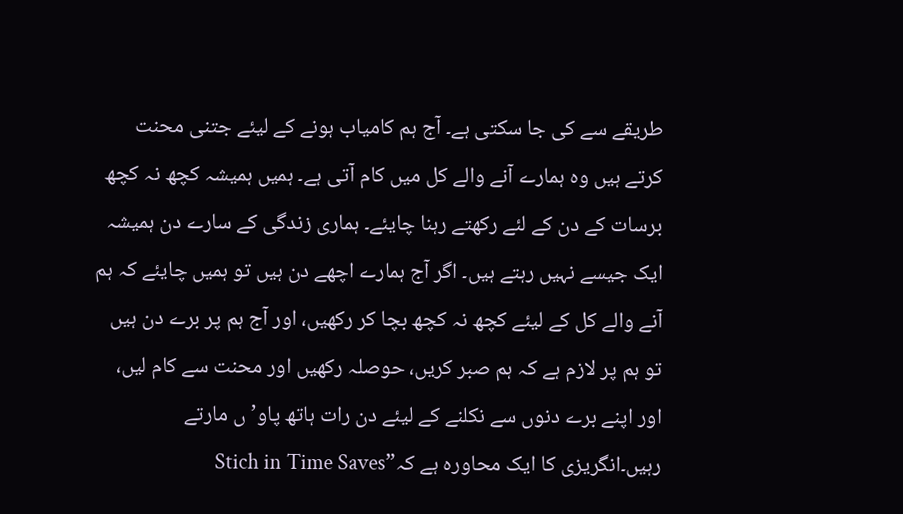طریقے سے کی جا سکتی ہے۔ آج ہم کامیاب ہونے کے لیئے جتنی محنت کرتے ہیں وہ ہمارے آنے والے کل میں کام آتی ہے۔ ہمیں ہمیشہ کچھ نہ کچھ برسات کے دن کے لئے رکھتے رہنا چایئے۔ ہماری زندگی کے سارے دن ہمیشہ ایک جیسے نہیں رہتے ہیں۔ اگر آج ہمارے اچھے دن ہیں تو ہمیں چایئے کہ ہم آنے والے کل کے لیئے کچھ نہ کچھ بچا کر رکھیں، اور آج ہم پر برے دن ہیں تو ہم پر لازم ہے کہ ہم صبر کریں، حوصلہ رکھیں اور محنت سے کام لیں، اور اپنے برے دنوں سے نکلنے کے لیئے دن رات ہاتھ پاو’ں مارتے رہیں۔انگریزی کا ایک محاورہ ہے کہ”Stich in Time Saves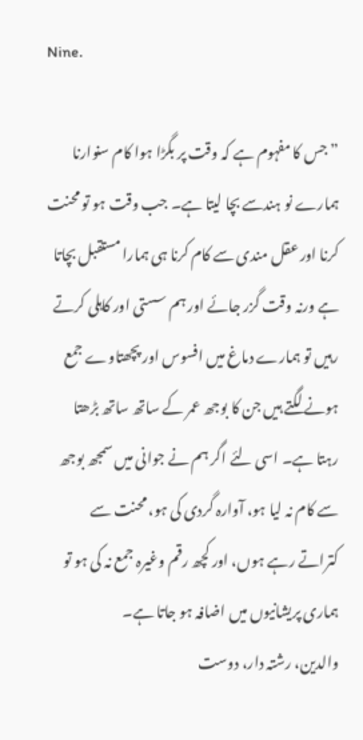Nine.

” جس کا مفہوم ہے کہ وقت پر بگڑا ہوا کام سنوارنا ہمارے نو ہندسے بچا لیتا ہے۔ جب وقت ہو تو محنت کرنا اور عقل مندی سے کام کرنا ہی ہمارا مستقبل بچاتا ہے ورنہ وقت گزر جائے اور ہم سستی اور کاہلی کرتے رہیں تو ہمارے دماغ میں افسوس اور پچھتاوے جمع ہونے لگتے ہیں جن کا بوجھ عمر کے ساتھ ساتھ بڑھتا رہتا ہے۔ اسی لئے اگر ہم نے جوانی میں سمجھ بوجھ سے کام نہ لیا ہو، آوارہ گردی کی ہو، محنت سے کتراتے رہے ہوں، اور کچھ رقم وغیرہ جمع نہ کی ہو تو ہماری پریشانیوں میں اضافہ ہو جاتا ہے۔
والدین، رشتہ دار، دوست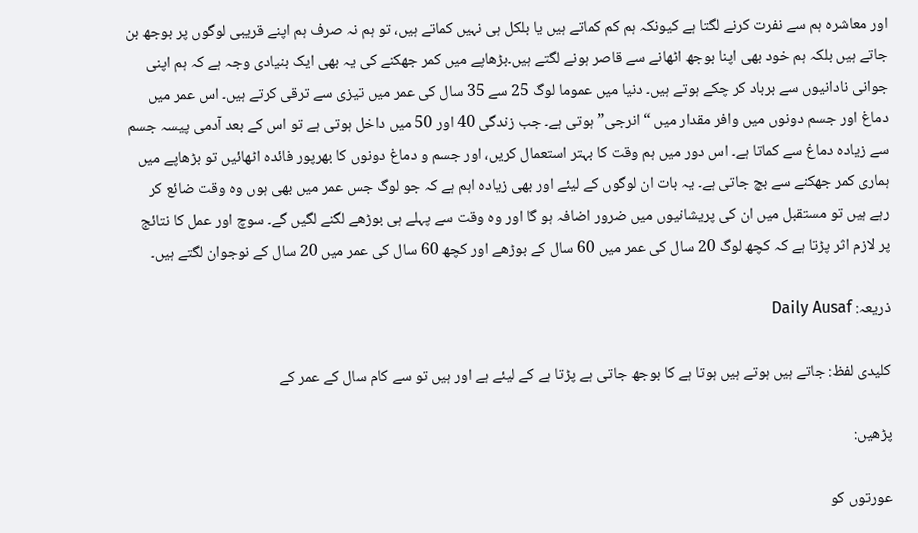اور معاشرہ ہم سے نفرت کرنے لگتا ہے کیونکہ ہم کم کماتے ہیں یا بلکل ہی نہیں کماتے ہیں، تو ہم نہ صرف ہم اپنے قریبی لوگوں پر بوجھ بن جاتے ہیں بلکہ ہم خود بھی اپنا بوجھ اٹھانے سے قاصر ہونے لگتے ہیں۔بڑھاپے میں کمر جھکنے کی یہ بھی ایک بنیادی وجہ ہے کہ ہم اپنی جوانی نادانیوں سے برباد کر چکے ہوتے ہیں۔ دنیا میں عموما لوگ 25 سے 35 سال کی عمر میں تیزی سے ترقی کرتے ہیں۔ اس عمر میں دماغ اور جسم دونوں میں وافر مقدار میں “انرجی” ہوتی ہے۔ جب زندگی 40 اور 50 میں داخل ہوتی ہے تو اس کے بعد آدمی پیسہ جسم سے زیادہ دماغ سے کماتا ہے۔ اس دور میں ہم وقت کا بہتر استعمال کریں، اور جسم و دماغ دونوں کا بھرپور فائدہ اٹھائیں تو بڑھاپے میں ہماری کمر جھکنے سے بچ جاتی ہے۔ یہ بات ان لوگوں کے لیئے اور بھی زیادہ اہم ہے کہ جو لوگ جس عمر میں بھی ہوں وہ وقت ضائع کر رہے ہیں تو مستقبل میں ان کی پریشانیوں میں ضرور اضافہ ہو گا اور وہ وقت سے پہلے ہی بوڑھے لگنے لگیں گے۔ سوچ اور عمل کا نتائج پر لازم اثر پڑتا ہے کہ کچھ لوگ 20 سال کی عمر میں 60 سال کے بوڑھے اور کچھ 60 سال کی عمر میں 20 سال کے نوجوان لگتے ہیں۔

ذریعہ: Daily Ausaf

کلیدی لفظ: جاتے ہیں ہوتے ہیں ہوتا ہے کا بوجھ جاتی ہے پڑتا ہے کے لیئے ہے اور ہیں تو سے کام سال کے عمر کے

پڑھیں:

عورتوں کو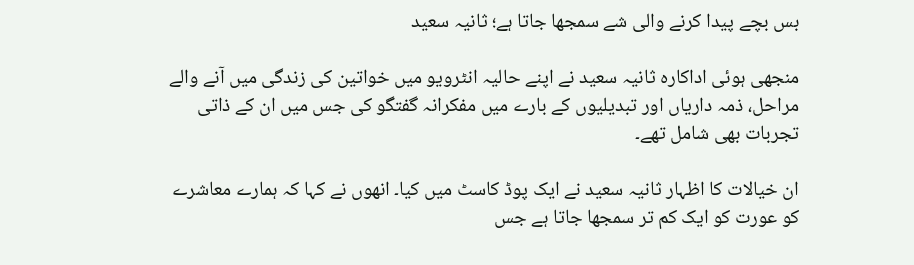بس بچے پیدا کرنے والی شے سمجھا جاتا ہے؛ ثانیہ سعید

منجھی ہوئی اداکارہ ثانیہ سعید نے اپنے حالیہ انٹرویو میں خواتین کی زندگی میں آنے والے مراحل، ذمہ داریاں اور تبدیلیوں کے بارے میں مفکرانہ گفتگو کی جس میں ان کے ذاتی تجربات بھی شامل تھے۔

ان خیالات کا اظہار ثانیہ سعید نے ایک پوڈ کاسٹ میں کیا۔ انھوں نے کہا کہ ہمارے معاشرے کو عورت کو ایک کم تر سمجھا جاتا ہے جس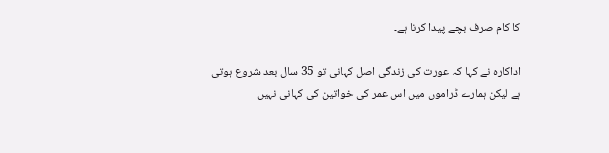کا کام صرف بچے پیدا کرنا ہے۔

اداکارہ نے کہا کہ عورت کی زندگی اصل کہانی تو 35 سال بعد شروع ہوتی ہے لیکن ہمارے ڈراموں میں اس عمر کی خواتین کی کہانی نہیں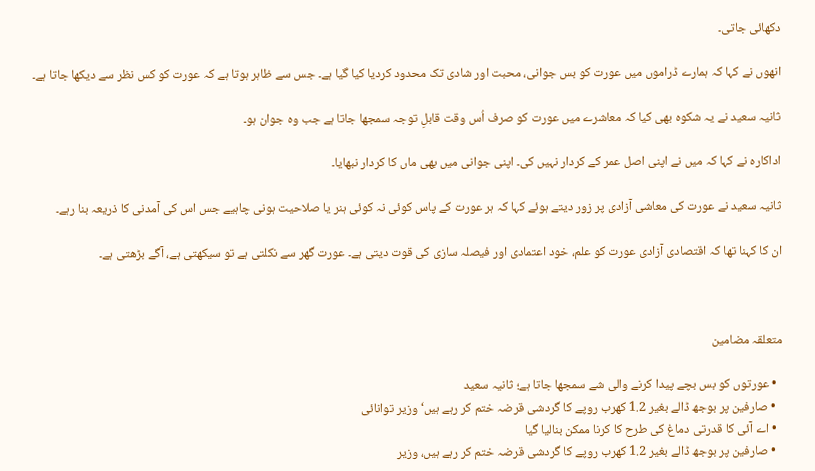دکھائی جاتی۔

انھوں نے کہا کہ ہمارے ڈراموں میں عورت کو بس جوانی، محبت اور شادی تک محدود کردیا کیا گیا ہے۔ جس سے ظاہر ہوتا ہے کہ عورت کو کس نظر سے دیکھا جاتا ہے۔

ثانیہ سعید نے یہ شکوہ بھی کیا کہ معاشرے میں عورت کو صرف اُس وقت قابلِ توجہ سمجھا جاتا ہے جب وہ جوان ہو۔

اداکارہ نے کہا کہ میں نے اپنی اصل عمر کے کردار نہیں کی۔ اپنی جوانی میں بھی ماں کا کردار نبھایا۔

ثانیہ سعید نے عورت کی معاشی آزادی پر زور دیتے ہوئے کہا کہ ہر عورت کے پاس کوئی نہ کوئی ہنر یا صلاحیت ہونی چاہیے جس اس کی آمدنی کا ذریعہ بنا رہے۔

ان کا کہنا تھا کہ اقتصادی آزادی عورت کو علم، خود اعتمادی اور فیصلہ سازی کی قوت دیتی ہے۔ عورت گھر سے نکلتی ہے تو سیکھتی ہے، آگے بڑھتی ہے۔



متعلقہ مضامین

  • عورتوں کو بس بچے پیدا کرنے والی شے سمجھا جاتا ہے؛ ثانیہ سعید
  • صارفین پر بوجھ ڈالے بغیر 1.2 کھرب روپے کا گردشی قرضہ ختم کر رہے ہیں‘ وزیر توانائی
  • اے آئی کا قدرتی دماغ کی طرح کا کرنا ممکن بنالیا گیا
  • صارفین پر بوجھ ڈالے بغیر 1.2 کھرب روپے کا گردشی قرضہ ختم کر رہے ہیں، وزیر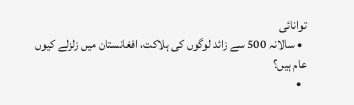توانائی
  • سالانہ 500 سے زائد لوگوں کی ہلاکت، افغانستان میں زلزلے کیوں عام ہیں؟
  •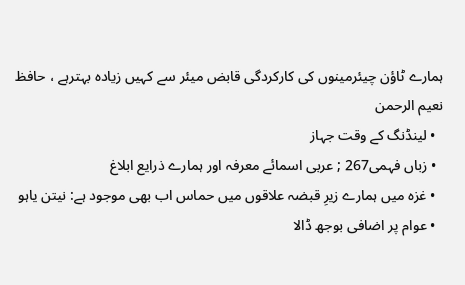ہمارے ٹاؤن چیئرمینوں کی کارکردگی قابض میئر سے کہیں زیادہ بہترہے ، حافظ نعیم الرحمن
  • لینڈنگ کے وقت جہاز
  • زباں فہمی267 ; عربی اسمائے معرفہ اور ہمارے ذرایع ابلاغ
  • غزہ میں ہمارے زیرِ قبضہ علاقوں میں حماس اب بھی موجود ہے: نیتن یاہو
  • عوام پر اضافی بوجھ ڈالا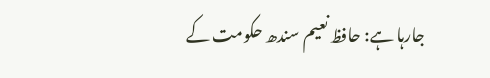جارہا ہے: حافظ نعیم سندھ حکومت کے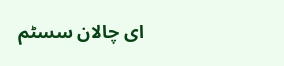ای چالان سسٹم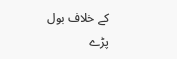کے خلاف بول پڑے